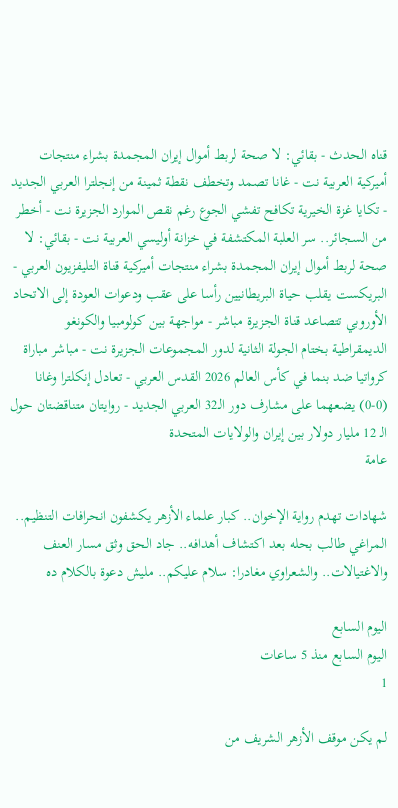قناه الحدث - بقائي: لا صحة لربط أموال إيران المجمدة بشراء منتجات أميركية العربية نت - غانا تصمد وتخطف نقطة ثمينة من إنجلترا العربي الجديد - تكايا غزة الخيرية تكافح تفشي الجوع رغم نقص الموارد الجزيرة نت - أخطر من السجائر.. سر العلبة المكتشفة في خزانة أوليسي العربية نت - بقائي: لا صحة لربط أموال إيران المجمدة بشراء منتجات أميركية قناة التليفزيون العربي - البريكست يقلب حياة البريطانيين رأسا على عقب ودعوات العودة إلى الاتحاد الأوروبي تتصاعد قناة الجزيرة مباشر - مواجهة بين كولومبيا والكونغو الديمقراطية بختام الجولة الثانية لدور المجموعات الجزيرة نت - مباشر مباراة كرواتيا ضد بنما في كأس العالم 2026 القدس العربي - تعادل إنكلترا وغانا (0-0) يضعهما على مشارف دور الـ32 العربي الجديد - روايتان متناقضتان حول الـ 12 مليار دولار بين إيران والولايات المتحدة
عامة

شهادات تهدم رواية الإخوان.. كبار علماء الأزهر يكشفون انحرافات التنظيم.. المراغي طالب بحله بعد اكتشاف أهدافه.. جاد الحق وثق مسار العنف والاغتيالات.. والشعراوي مغادرا: سلام عليكم.. مليش دعوة بالكلام ده

اليوم السابع
اليوم السابع منذ 5 ساعات
1

لم يكن موقف الأزهر الشريف من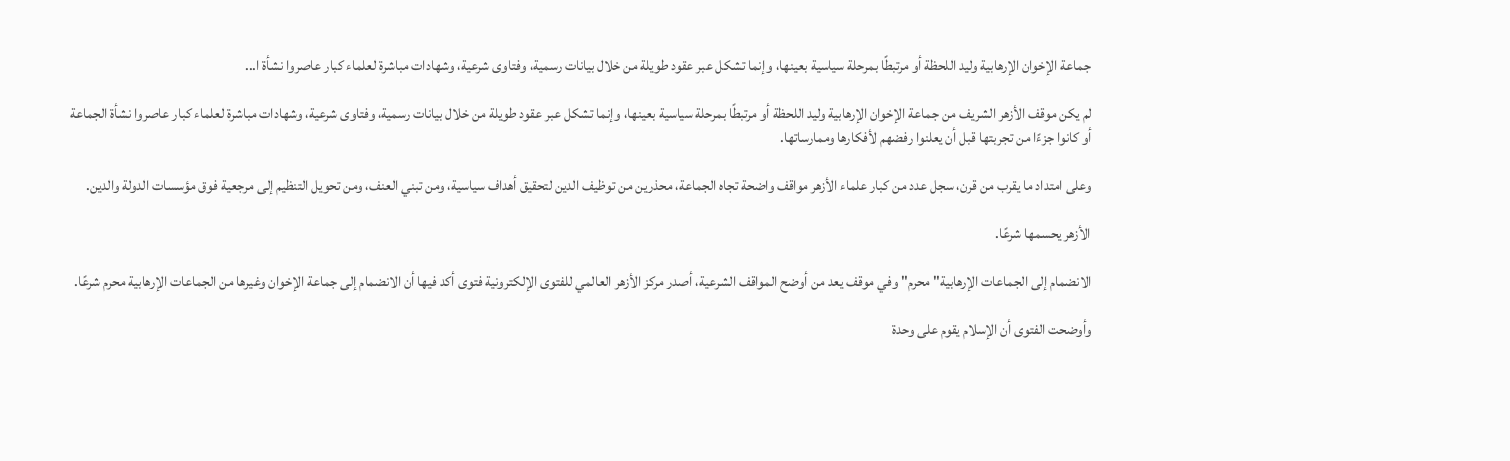جماعة الإخوان الإرهابية وليد اللحظة أو مرتبطًا بمرحلة سياسية بعينها، وإنما تشكل عبر عقود طويلة من خلال بيانات رسمية، وفتاوى شرعية، وشهادات مباشرة لعلماء كبار عاصروا نشأة ا...

لم يكن موقف الأزهر الشريف من جماعة الإخوان الإرهابية وليد اللحظة أو مرتبطًا بمرحلة سياسية بعينها، وإنما تشكل عبر عقود طويلة من خلال بيانات رسمية، وفتاوى شرعية، وشهادات مباشرة لعلماء كبار عاصروا نشأة الجماعة أو كانوا جزءًا من تجربتها قبل أن يعلنوا رفضهم لأفكارها وممارساتها.

وعلى امتداد ما يقرب من قرن، سجل عدد من كبار علماء الأزهر مواقف واضحة تجاه الجماعة، محذرين من توظيف الدين لتحقيق أهداف سياسية، ومن تبني العنف، ومن تحويل التنظيم إلى مرجعية فوق مؤسسات الدولة والدين.

الأزهر يحسمها شرعًا.

الانضمام إلى الجماعات الإرهابية" محرم"وفي موقف يعد من أوضح المواقف الشرعية، أصدر مركز الأزهر العالمي للفتوى الإلكترونية فتوى أكد فيها أن الانضمام إلى جماعة الإخوان وغيرها من الجماعات الإرهابية محرم شرعًا.

وأوضحت الفتوى أن الإسلام يقوم على وحدة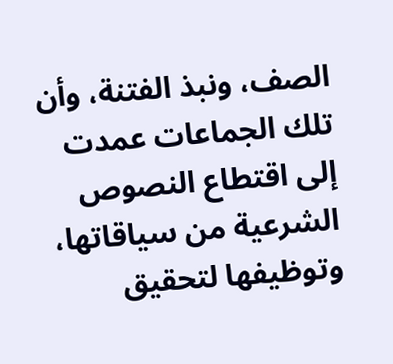الصف، ونبذ الفتنة، وأن تلك الجماعات عمدت إلى اقتطاع النصوص الشرعية من سياقاتها، وتوظيفها لتحقيق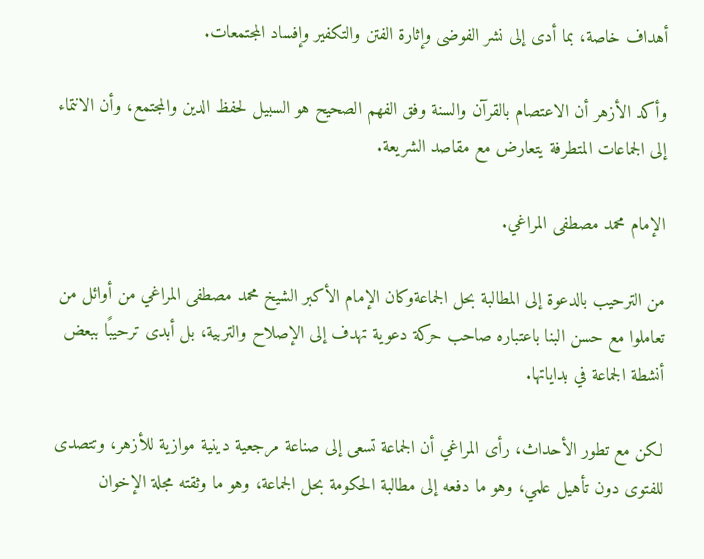أهداف خاصة، بما أدى إلى نشر الفوضى وإثارة الفتن والتكفير وإفساد المجتمعات.

وأكد الأزهر أن الاعتصام بالقرآن والسنة وفق الفهم الصحيح هو السبيل لحفظ الدين والمجتمع، وأن الانتماء إلى الجماعات المتطرفة يتعارض مع مقاصد الشريعة.

الإمام محمد مصطفى المراغي.

من الترحيب بالدعوة إلى المطالبة بحل الجماعةوكان الإمام الأكبر الشيخ محمد مصطفى المراغي من أوائل من تعاملوا مع حسن البنا باعتباره صاحب حركة دعوية تهدف إلى الإصلاح والتربية، بل أبدى ترحيبًا ببعض أنشطة الجماعة في بداياتها.

لكن مع تطور الأحداث، رأى المراغي أن الجماعة تسعى إلى صناعة مرجعية دينية موازية للأزهر، وتتصدى للفتوى دون تأهيل علمي، وهو ما دفعه إلى مطالبة الحكومة بحل الجماعة، وهو ما وثقته مجلة الإخوان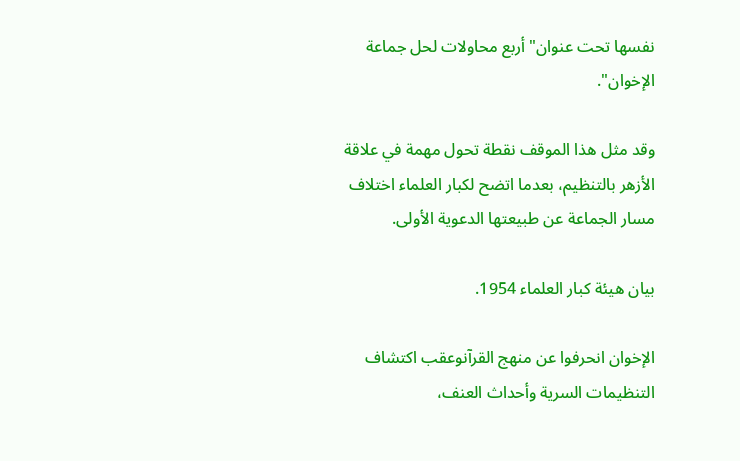نفسها تحت عنوان" أربع محاولات لحل جماعة الإخوان".

وقد مثل هذا الموقف نقطة تحول مهمة في علاقة الأزهر بالتنظيم، بعدما اتضح لكبار العلماء اختلاف مسار الجماعة عن طبيعتها الدعوية الأولى.

بيان هيئة كبار العلماء 1954.

الإخوان انحرفوا عن منهج القرآنوعقب اكتشاف التنظيمات السرية وأحداث العنف،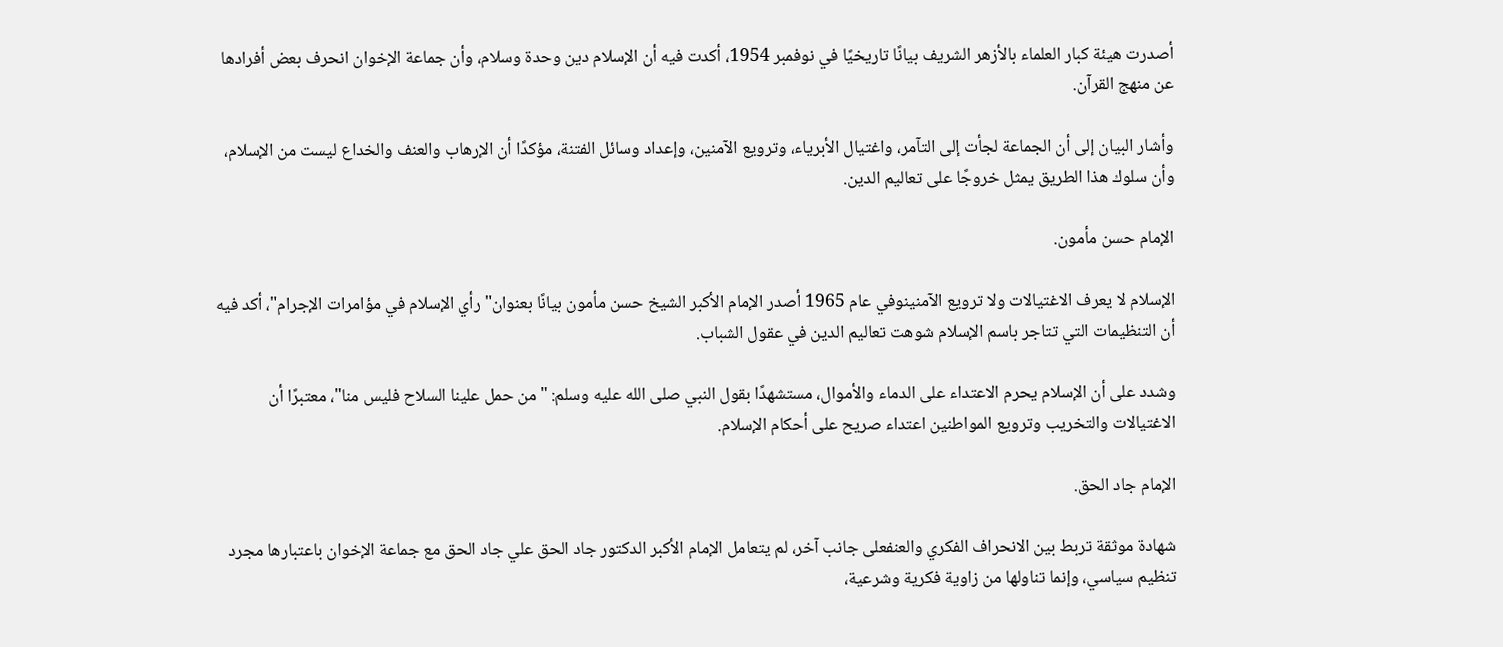أصدرت هيئة كبار العلماء بالأزهر الشريف بيانًا تاريخيًا في نوفمبر 1954، أكدت فيه أن الإسلام دين وحدة وسلام، وأن جماعة الإخوان انحرف بعض أفرادها عن منهج القرآن.

وأشار البيان إلى أن الجماعة لجأت إلى التآمر، واغتيال الأبرياء، وترويع الآمنين، وإعداد وسائل الفتنة، مؤكدًا أن الإرهاب والعنف والخداع ليست من الإسلام، وأن سلوك هذا الطريق يمثل خروجًا على تعاليم الدين.

الإمام حسن مأمون.

الإسلام لا يعرف الاغتيالات ولا ترويع الآمنينوفي عام 1965 أصدر الإمام الأكبر الشيخ حسن مأمون بيانًا بعنوان" رأي الإسلام في مؤامرات الإجرام"، أكد فيه أن التنظيمات التي تتاجر باسم الإسلام شوهت تعاليم الدين في عقول الشباب.

وشدد على أن الإسلام يحرم الاعتداء على الدماء والأموال، مستشهدًا بقول النبي صلى الله عليه وسلم: " من حمل علينا السلاح فليس منا"، معتبرًا أن الاغتيالات والتخريب وترويع المواطنين اعتداء صريح على أحكام الإسلام.

الإمام جاد الحق.

شهادة موثقة تربط بين الانحراف الفكري والعنفعلى جانب آخر، لم يتعامل الإمام الأكبر الدكتور جاد الحق علي جاد الحق مع جماعة الإخوان باعتبارها مجرد تنظيم سياسي، وإنما تناولها من زاوية فكرية وشرعية،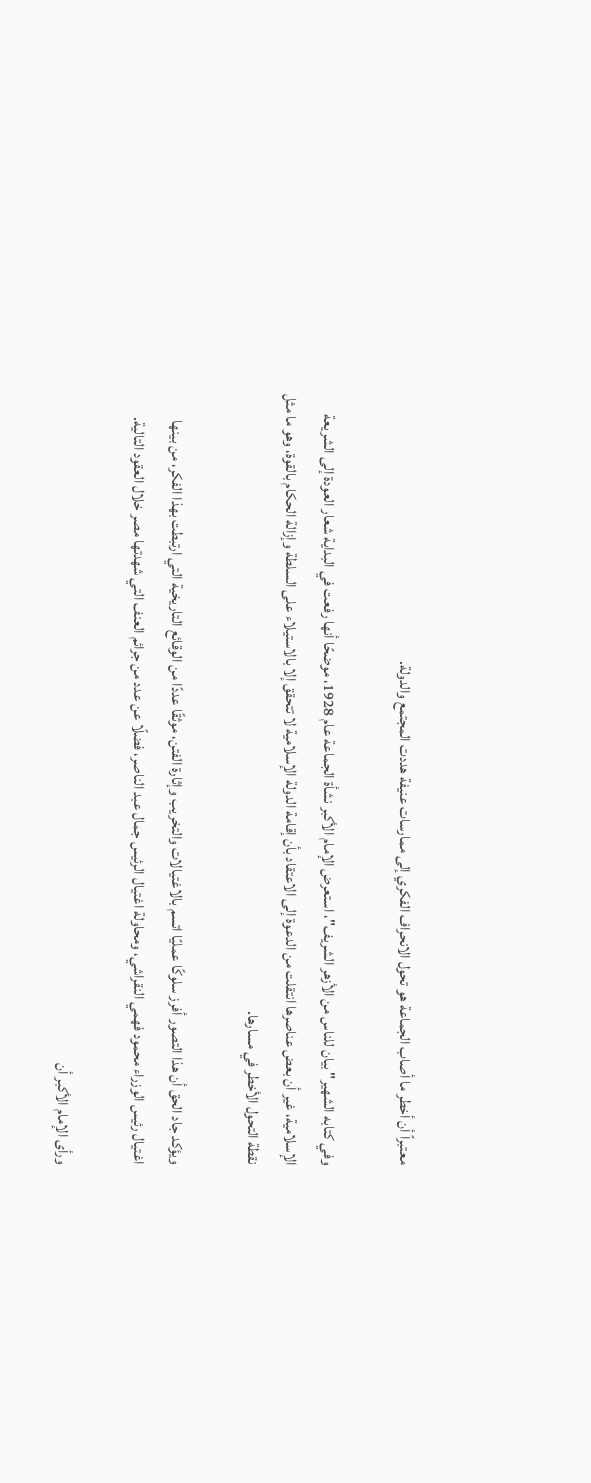معتبراً أن أخطر ما أصاب الجماعة هو تحول الانحراف الفكري إلى ممارسات عنيفة هددت المجتمع والدولة.

وفي كتابه الشهير" بيان للناس من الأزهر الشريف"، استعرض الإمام الأكبر نشأة الجماعة عام 1928، موضحًا أنها رفعت في البداية شعار العودة إلى الشريعة الإسلامية، غير أن بعض عناصرها انتقلت من الدعوة إلى الاعتقاد بأن إقامة الدولة الإسلامية لا تتحقق إلا بالاستيلاء على السلطة وإزالة الحكام بالقوة، وهو ما مثل نقطة التحول الأخطر في مسارها.

ويؤكد جاد الحق أن هذا التصور أفرز سلوكًا عمليًا اتسم بالاغتيالات والتخريب وإثارة الفتن، موثقًا عددًا من الوقائع التاريخية التي ارتبطت بهذا الفكر، من بينها اغتيال رئيس الوزراء محمود فهمي النقراشي، ومحاولة اغتيال الرئيس جمال عبد الناصر، فضلًا عن عدد من جرائم العنف التي شهدتها مصر خلال العقود التالية.

ورأى الإمام الأكبر أن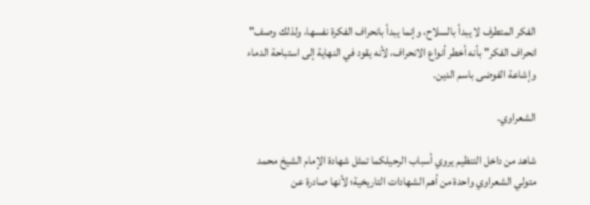الفكر المتطرف لا يبدأ بالسلاح، وإنما يبدأ بانحراف الفكرة نفسها، ولذلك وصف" انحراف الفكر" بأنه أخطر أنواع الانحراف، لأنه يقود في النهاية إلى استباحة الدماء وإشاعة الفوضى باسم الدين.

الشعراوي.

شاهد من داخل التنظيم يروي أسباب الرحيلكما تمثل شهادة الإمام الشيخ محمد متولي الشعراوي واحدة من أهم الشهادات التاريخية؛ لأنها صادرة عن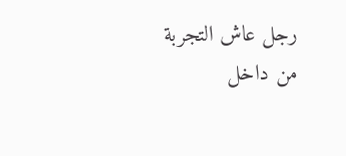رجل عاش التجربة من داخل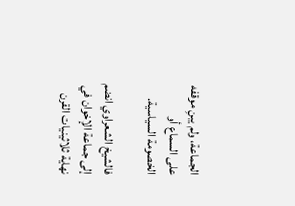الجماعة، ولم يبنِ موقفه على السماع أو الخصومة السياسية.

فالشيخ الشعراوي انضم إلى جماعة الإخوان في نهاية ثلاثينيات القرن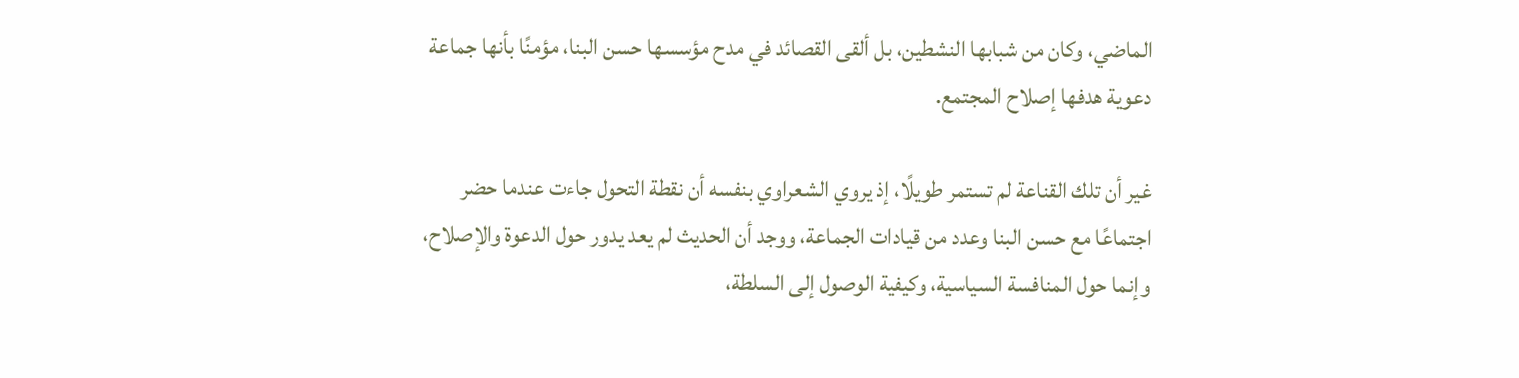الماضي، وكان من شبابها النشطين، بل ألقى القصائد في مدح مؤسسها حسن البنا، مؤمنًا بأنها جماعة دعوية هدفها إصلاح المجتمع.

غير أن تلك القناعة لم تستمر طويلًا، إذ يروي الشعراوي بنفسه أن نقطة التحول جاءت عندما حضر اجتماعًا مع حسن البنا وعدد من قيادات الجماعة، ووجد أن الحديث لم يعد يدور حول الدعوة والإصلاح، وإنما حول المنافسة السياسية، وكيفية الوصول إلى السلطة،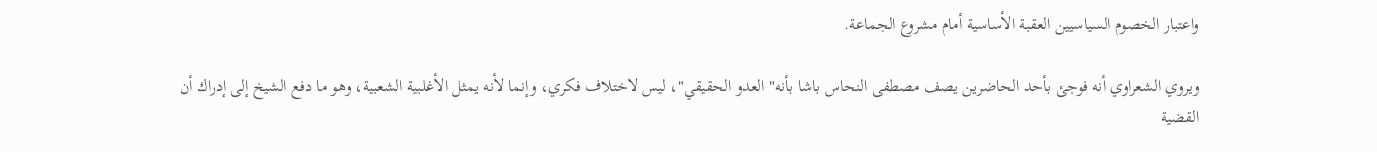واعتبار الخصوم السياسيين العقبة الأساسية أمام مشروع الجماعة.

ويروي الشعراوي أنه فوجئ بأحد الحاضرين يصف مصطفى النحاس باشا بأنه" العدو الحقيقي"، ليس لاختلاف فكري، وإنما لأنه يمثل الأغلبية الشعبية، وهو ما دفع الشيخ إلى إدراك أن القضية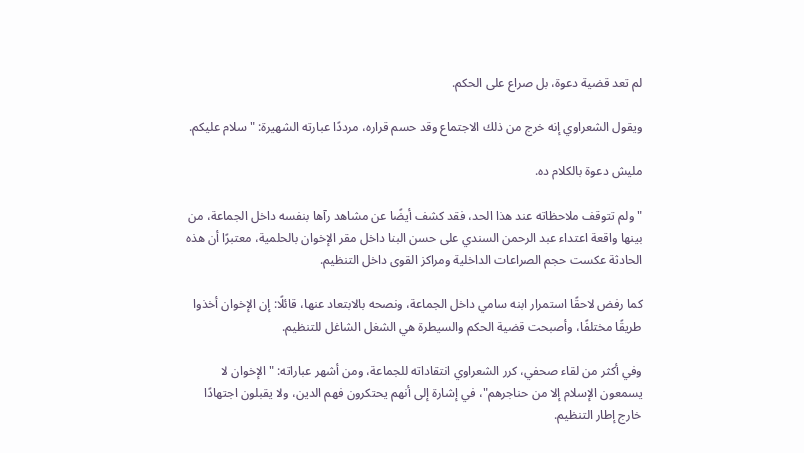لم تعد قضية دعوة، بل صراع على الحكم.

ويقول الشعراوي إنه خرج من ذلك الاجتماع وقد حسم قراره، مرددًا عبارته الشهيرة: " سلام عليكم.

مليش دعوة بالكلام ده.

"ولم تتوقف ملاحظاته عند هذا الحد، فقد كشف أيضًا عن مشاهد رآها بنفسه داخل الجماعة، من بينها واقعة اعتداء عبد الرحمن السندي على حسن البنا داخل مقر الإخوان بالحلمية، معتبرًا أن هذه الحادثة عكست حجم الصراعات الداخلية ومراكز القوى داخل التنظيم.

كما رفض لاحقًا استمرار ابنه سامي داخل الجماعة، ونصحه بالابتعاد عنها، قائلًا: إن الإخوان أخذوا طريقًا مختلفًا، وأصبحت قضية الحكم والسيطرة هي الشغل الشاغل للتنظيم.

وفي أكثر من لقاء صحفي، كرر الشعراوي انتقاداته للجماعة، ومن أشهر عباراته: " الإخوان لا يسمعون الإسلام إلا من حناجرهم"، في إشارة إلى أنهم يحتكرون فهم الدين، ولا يقبلون اجتهادًا خارج إطار التنظيم.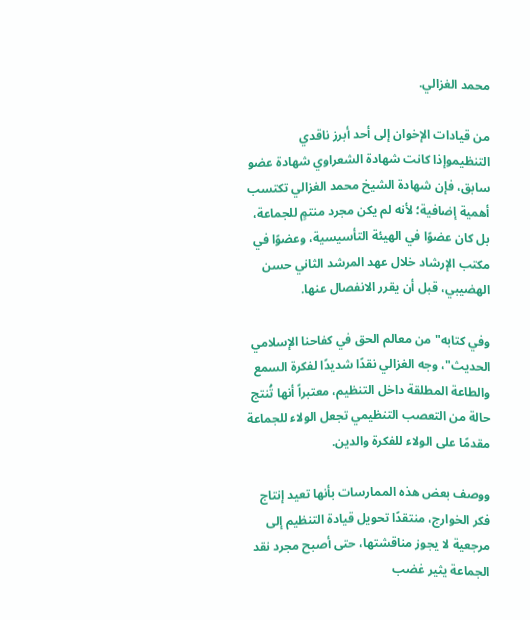محمد الغزالي.

من قيادات الإخوان إلى أحد أبرز ناقدي التنظيموإذا كانت شهادة الشعراوي شهادة عضو سابق، فإن شهادة الشيخ محمد الغزالي تكتسب أهمية إضافية؛ لأنه لم يكن مجرد منتمٍ للجماعة، بل كان عضوًا في الهيئة التأسيسية، وعضوًا في مكتب الإرشاد خلال عهد المرشد الثاني حسن الهضيبي، قبل أن يقرر الانفصال عنها.

وفي كتابه" من معالم الحق في كفاحنا الإسلامي الحديث"، وجه الغزالي نقدًا شديدًا لفكرة السمع والطاعة المطلقة داخل التنظيم، معتبراً أنها تُنتج حالة من التعصب التنظيمي تجعل الولاء للجماعة مقدمًا على الولاء للفكرة والدين.

ووصف بعض هذه الممارسات بأنها تعيد إنتاج فكر الخوارج، منتقدًا تحويل قيادة التنظيم إلى مرجعية لا يجوز مناقشتها، حتى أصبح مجرد نقد الجماعة يثير غضب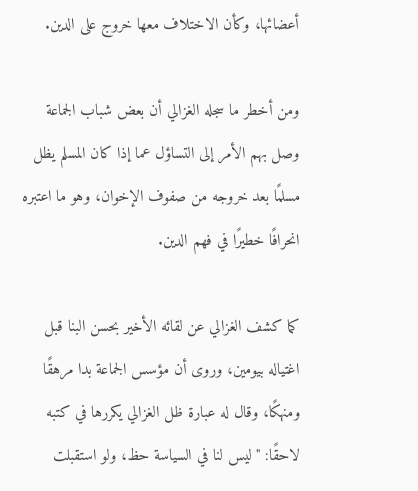أعضائها، وكأن الاختلاف معها خروج على الدين.

ومن أخطر ما سجله الغزالي أن بعض شباب الجماعة وصل بهم الأمر إلى التساؤل عما إذا كان المسلم يظل مسلمًا بعد خروجه من صفوف الإخوان، وهو ما اعتبره انحرافًا خطيرًا في فهم الدين.

كما كشف الغزالي عن لقائه الأخير بحسن البنا قبل اغتياله بيومين، وروى أن مؤسس الجماعة بدا مرهقًا ومنهكًا، وقال له عبارة ظل الغزالي يكررها في كتبه لاحقًا: " ليس لنا في السياسة حظ، ولو استقبلت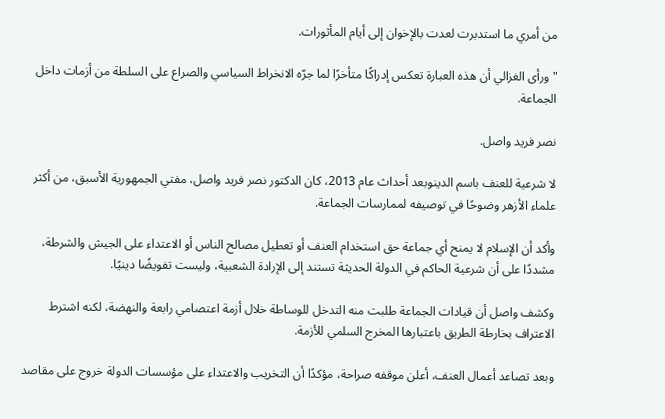من أمري ما استدبرت لعدت بالإخوان إلى أيام المأثورات.

"ورأى الغزالي أن هذه العبارة تعكس إدراكًا متأخرًا لما جرّه الانخراط السياسي والصراع على السلطة من أزمات داخل الجماعة.

نصر فريد واصل.

لا شرعية للعنف باسم الدينوبعد أحداث عام 2013، كان الدكتور نصر فريد واصل، مفتي الجمهورية الأسبق، من أكثر علماء الأزهر وضوحًا في توصيفه لممارسات الجماعة.

وأكد أن الإسلام لا يمنح أي جماعة حق استخدام العنف أو تعطيل مصالح الناس أو الاعتداء على الجيش والشرطة، مشددًا على أن شرعية الحاكم في الدولة الحديثة تستند إلى الإرادة الشعبية، وليست تفويضًا دينيًا.

وكشف واصل أن قيادات الجماعة طلبت منه التدخل للوساطة خلال أزمة اعتصامي رابعة والنهضة، لكنه اشترط الاعتراف بخارطة الطريق باعتبارها المخرج السلمي للأزمة.

وبعد تصاعد أعمال العنف، أعلن موقفه صراحة، مؤكدًا أن التخريب والاعتداء على مؤسسات الدولة خروج على مقاصد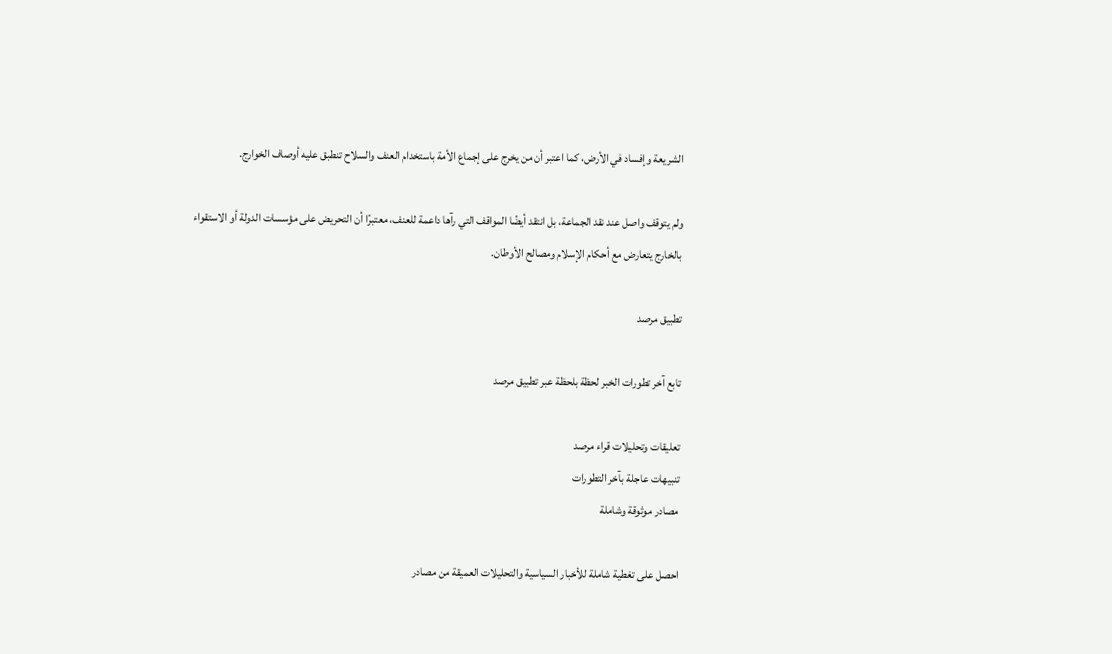الشريعة وإفساد في الأرض، كما اعتبر أن من يخرج على إجماع الأمة باستخدام العنف والسلاح تنطبق عليه أوصاف الخوارج.

ولم يتوقف واصل عند نقد الجماعة، بل انتقد أيضًا المواقف التي رآها داعمة للعنف، معتبرًا أن التحريض على مؤسسات الدولة أو الاستقواء بالخارج يتعارض مع أحكام الإسلام ومصالح الأوطان.

تطبيق مرصد

تابع آخر تطورات الخبر لحظة بلحظة عبر تطبيق مرصد

تعليقات وتحليلات قراء مرصد
تنبيهات عاجلة بآخر التطورات
مصادر موثوقة وشاملة

احصل على تغطية شاملة للأخبار السياسية والتحليلات العميقة من مصادر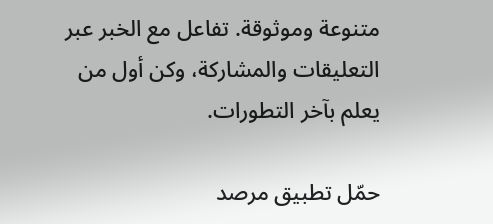متنوعة وموثوقة. تفاعل مع الخبر عبر التعليقات والمشاركة، وكن أول من يعلم بآخر التطورات.

حمّل تطبيق مرصد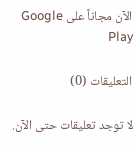الآن مجاناً على Google Play

التعليقات (0)

لا توجد تعليقات حتى الآن.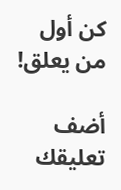كن أول من يعلق!

أضف تعليقك